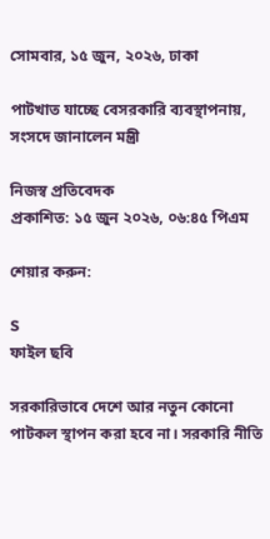সোমবার, ১৫ জুন, ২০২৬, ঢাকা

পাটখাত যাচ্ছে বেসরকারি ব্যবস্থাপনায়, সংসদে জানালেন মন্ত্রী

নিজস্ব প্রতিবেদক
প্রকাশিত: ১৫ জুন ২০২৬, ০৬:৪৫ পিএম

শেয়ার করুন:

S
ফাইল ছবি

সরকারিভাবে দেশে আর নতুন কোনো পাটকল স্থাপন করা হবে না। সরকারি নীতি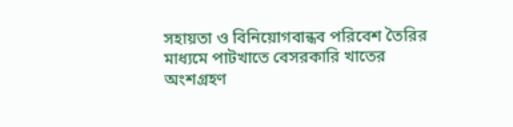সহায়তা ও বিনিয়োগবান্ধব পরিবেশ তৈরির মাধ্যমে পাটখাতে বেসরকারি খাতের অংশগ্রহণ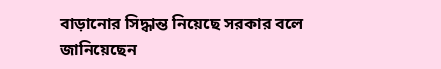বাড়ানোর সিদ্ধান্ত নিয়েছে সরকার বলে জানিয়েছেন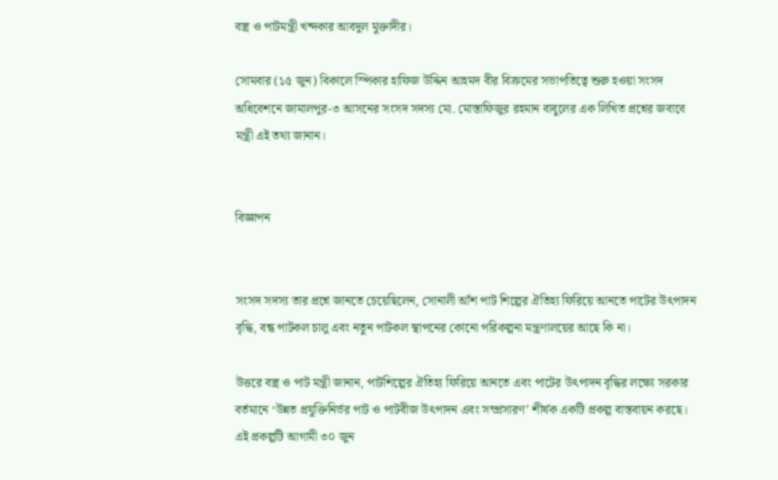বস্ত্র ও পাটমন্ত্রী খন্দকার আবদুল মুক্তাদীর।

সোমবার (১৫ জুন) বিকালে স্পিকার হাফিজ উদ্দিন আহমদ বীর বিক্রমের সভাপতিত্বে শুরু হওয়া সংসদ অধিবেশনে জামালপুর-৩ আসনের সংসদ সদস্য মো. মোস্তাফিজুর রহমান বাবুলের এক লিখিত প্রশ্নের জবাবে মন্ত্রী এই তথ্য জানান।


বিজ্ঞাপন


সংসদ সদস্য তার প্রশ্নে জানতে চেয়েছিলেন, সোনালী আঁশ পাট শিল্পের ঐতিহ্য ফিরিয়ে আনতে পাটের উৎপাদন বৃদ্ধি, বন্ধ পাটকল চালু এবং নতুন পাটকল স্থাপনের কোনো পরিকল্পনা মন্ত্রণালয়ের আছে কি না।

উত্তরে বস্ত্র ও পাট মন্ত্রী জানান, পাটশিল্পের ঐতিহ্য ফিরিয়ে আনতে এবং পাটের উৎপাদন বৃদ্ধির লক্ষ্যে সরকার বর্তমানে ‘উন্নত প্রযুক্তিনির্ভর পাট ও পাটবীজ উৎপাদন এবং সম্প্রসারণ’ শীর্ষক একটি প্রকল্প বাস্তবায়ন করছে। এই প্রকল্পটি আগামী ৩০ জুন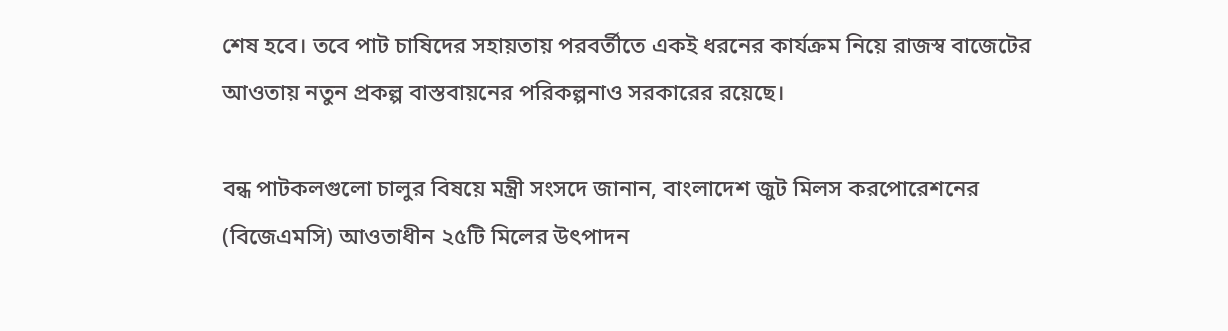শেষ হবে। তবে পাট চাষিদের সহায়তায় পরবর্তীতে একই ধরনের কার্যক্রম নিয়ে রাজস্ব বাজেটের আওতায় নতুন প্রকল্প বাস্তবায়নের পরিকল্পনাও সরকারের রয়েছে।

বন্ধ পাটকলগুলো চালুর বিষয়ে মন্ত্রী সংসদে জানান, বাংলাদেশ জুট মিলস করপোরেশনের (বিজেএমসি) আওতাধীন ২৫টি মিলের উৎপাদন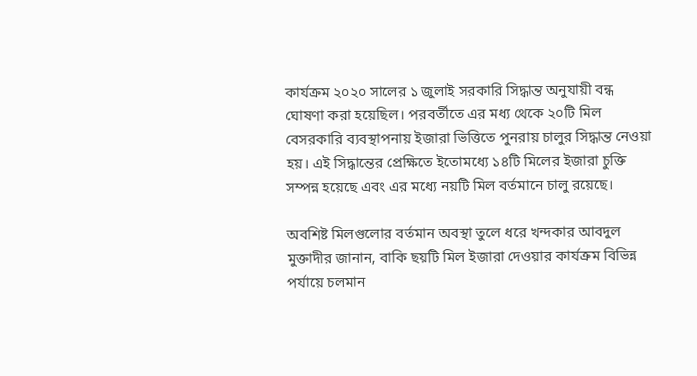কার্যক্রম ২০২০ সালের ১ জুলাই সরকারি সিদ্ধান্ত অনুযায়ী বন্ধ ঘোষণা করা হয়েছিল। পরবর্তীতে এর মধ্য থেকে ২০টি মিল বেসরকারি ব্যবস্থাপনায় ইজারা ভিত্তিতে পুনরায় চালুর সিদ্ধান্ত নেওয়া হয়। এই সিদ্ধান্তের প্রেক্ষিতে ইতোমধ্যে ১৪টি মিলের ইজারা চুক্তি সম্পন্ন হয়েছে এবং এর মধ্যে নয়টি মিল বর্তমানে চালু রয়েছে।

অবশিষ্ট মিলগুলোর বর্তমান অবস্থা তুলে ধরে খন্দকার আবদুল মুক্তাদীর জানান, বাকি ছয়টি মিল ইজারা দেওয়ার কার্যক্রম বিভিন্ন পর্যায়ে চলমান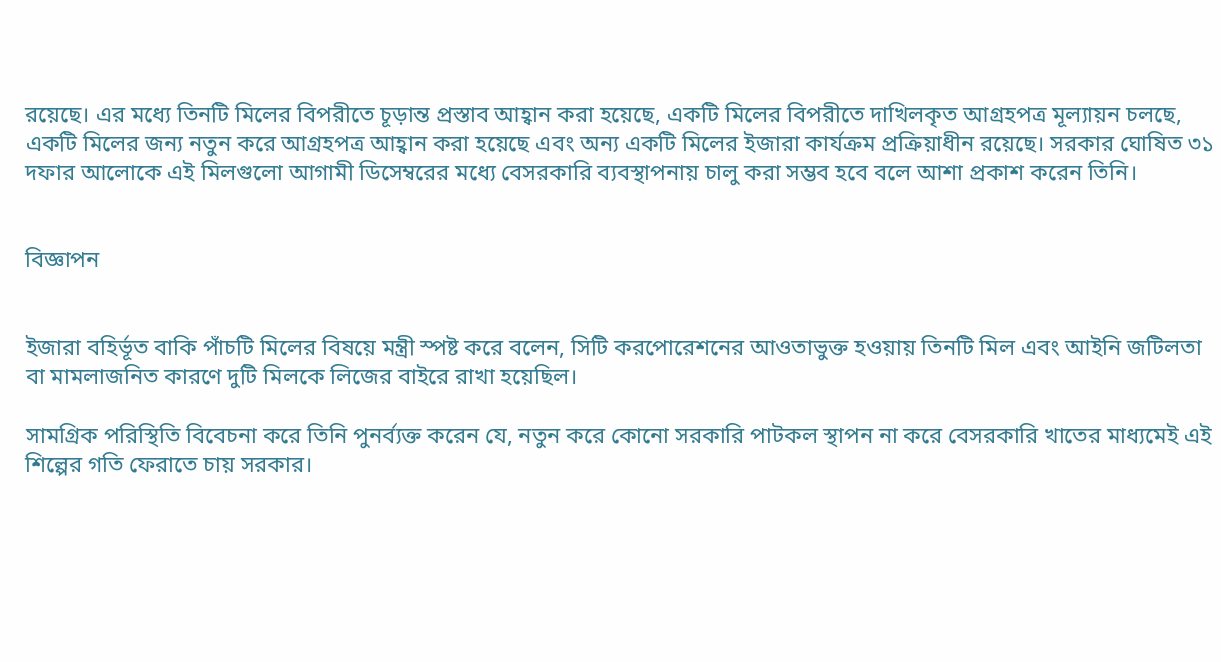রয়েছে। এর মধ্যে তিনটি মিলের বিপরীতে চূড়ান্ত প্রস্তাব আহ্বান করা হয়েছে, একটি মিলের বিপরীতে দাখিলকৃত আগ্রহপত্র মূল্যায়ন চলছে, একটি মিলের জন্য নতুন করে আগ্রহপত্র আহ্বান করা হয়েছে এবং অন্য একটি মিলের ইজারা কার্যক্রম প্রক্রিয়াধীন রয়েছে। সরকার ঘোষিত ৩১ দফার আলোকে এই মিলগুলো আগামী ডিসেম্বরের মধ্যে বেসরকারি ব্যবস্থাপনায় চালু করা সম্ভব হবে বলে আশা প্রকাশ করেন তিনি।


বিজ্ঞাপন


ইজারা বহির্ভূত বাকি পাঁচটি মিলের বিষয়ে মন্ত্রী স্পষ্ট করে বলেন, সিটি করপোরেশনের আওতাভুক্ত হওয়ায় তিনটি মিল এবং আইনি জটিলতা বা মামলাজনিত কারণে দুটি মিলকে লিজের বাইরে রাখা হয়েছিল।

সামগ্রিক পরিস্থিতি বিবেচনা করে তিনি পুনর্ব্যক্ত করেন যে, নতুন করে কোনো সরকারি পাটকল স্থাপন না করে বেসরকারি খাতের মাধ্যমেই এই শিল্পের গতি ফেরাতে চায় সরকার।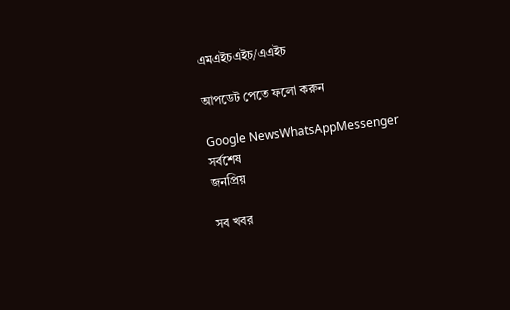এমএইচএইচ/এএইচ

আপডেট পেতে ফলো করুন

Google NewsWhatsAppMessenger
সর্বশেষ
জনপ্রিয়

সব খবর